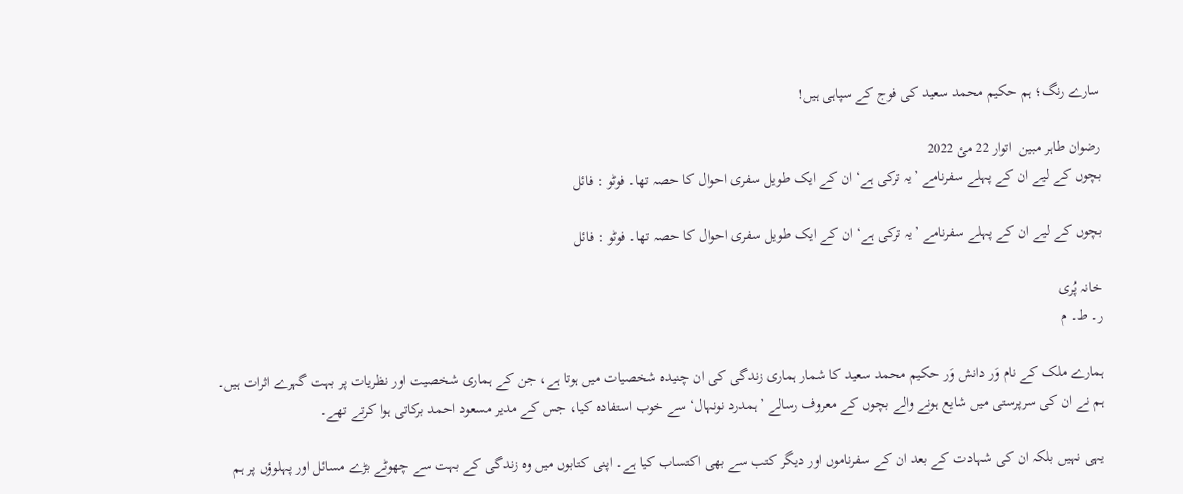سارے رنگ؛ ہم حکیم محمد سعید کی فوج کے سپاہی ہیں!

رضوان طاہر مبین  اتوار 22 مئ 2022
بچوں کے لیے ان کے پہلے سفرنامے ’یہ ترکی ہے‘ ان کے ایک طویل سفری احوال کا حصہ تھا۔ فوٹو : فائل

بچوں کے لیے ان کے پہلے سفرنامے ’یہ ترکی ہے‘ ان کے ایک طویل سفری احوال کا حصہ تھا۔ فوٹو : فائل

خانہ پُری
ر۔ ط۔ م

ہمارے ملک کے نام وَر دانش وَر حکیم محمد سعید کا شمار ہماری زندگی کی ان چنیدہ شخصیات میں ہوتا ہے، جن کے ہماری شخصیت اور نظریات پر بہت گہرے اثرات ہیں۔ ہم نے ان کی سرپرستی میں شایع ہونے والے بچوں کے معروف رسالے ’ہمدرد نونہال‘ سے خوب استفادہ کیا، جس کے مدیر مسعود احمد برکاتی ہوا کرتے تھے۔

یہی نہیں بلکہ ان کی شہادت کے بعد ان کے سفرناموں اور دیگر کتب سے بھی اکتساب کیا ہے۔ اپنی کتابوں میں وہ زندگی کے بہت سے چھوٹے بڑے مسائل اور پہلوؤں پر ہم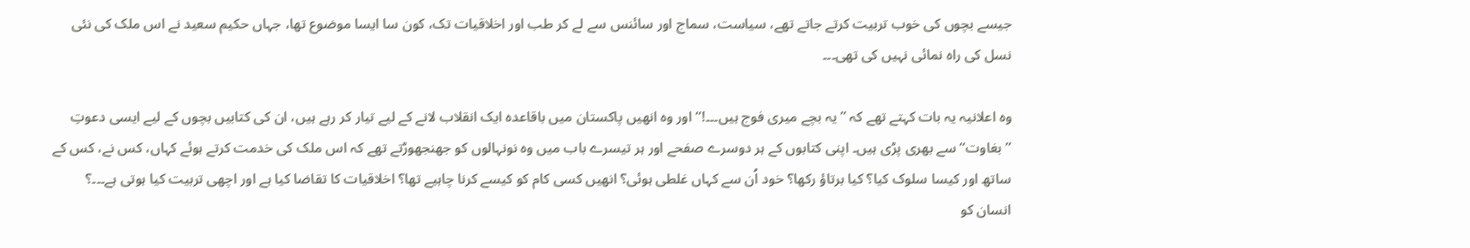جیسے بچوں کی خوب تربیت کرتے جاتے تھے، سیاست، سماج اور سائنس سے لے کر طب اور اخلاقیات تک، کون سا ایسا موضوع تھا، جہاں حکیم سعید نے اس ملک کی نئی نسل کی راہ نمائی نہیں کی تھی۔۔۔

وہ اعلانیہ یہ بات کہتے تھے کہ ’’یہ بچے میری فوج ہیں۔۔۔!‘‘ اور وہ انھیں پاکستان میں باقاعدہ ایک انقلاب لانے کے لیے تیار کر رہے ہیں، ان کی کتابیں بچوں کے لیے ایسی دعوتِ ’’بغاوت‘‘ سے بھری پڑی ہیں۔ اپنی کتابوں کے ہر دوسرے صفحے اور ہر تیسرے باب میں وہ نونہالوں کو جھنجھوڑتے تھے کہ اس ملک کی خدمت کرتے ہوئے کہاں، کس نے، کس کے ساتھ اور کیسا سلوک کیا؟ کیا برتاؤ رکھا؟ خود اُن سے کہاں غلطی ہوئی؟ انھیں کسی کام کو کیسے کرنا چاہیے تھا؟ اخلاقیات کا تقاضا کیا ہے اور اچھی تربیت کیا ہوتی ہے۔۔۔؟ انسان کو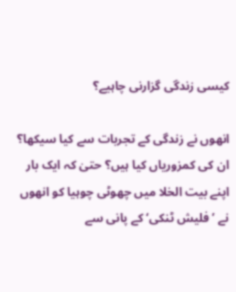کیسی زندگی گزارنی چاہیے؟

انھوں نے زندگی کے تجربات سے کیا سیکھا؟ ان کی کمزوریاں کیا ہیں؟ حتیٰ کہ ایک بار اپنے بیت الخلا میں چھوٹی چوہیا کو انھوں نے ’فلیش ٹنکی‘ کے پانی سے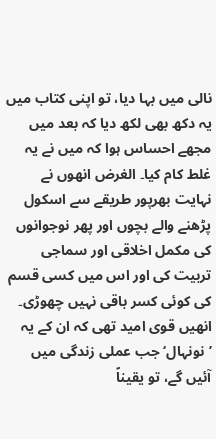نالی میں بہا دیا، تو اپنی کتاب میں یہ دکھ بھی لکھ دیا کہ بعد میں مجھے احساس ہوا کہ میں نے یہ غلط کام کیا۔ الغرض انھوں نے نہایت بھرپور طریقے سے اسکول پڑھنے والے بچوں اور پھر نوجوانوں کی مکمل اخلاقی اور سماجی تربیت کی اور اس میں کسی قسم کی کوئی کسر باقی نہیں چھوڑی۔ انھیں قوی امید تھی کہ ان کے یہ ’نونہال‘ جب عملی زندگی میں آئیں گے، تو یقیناً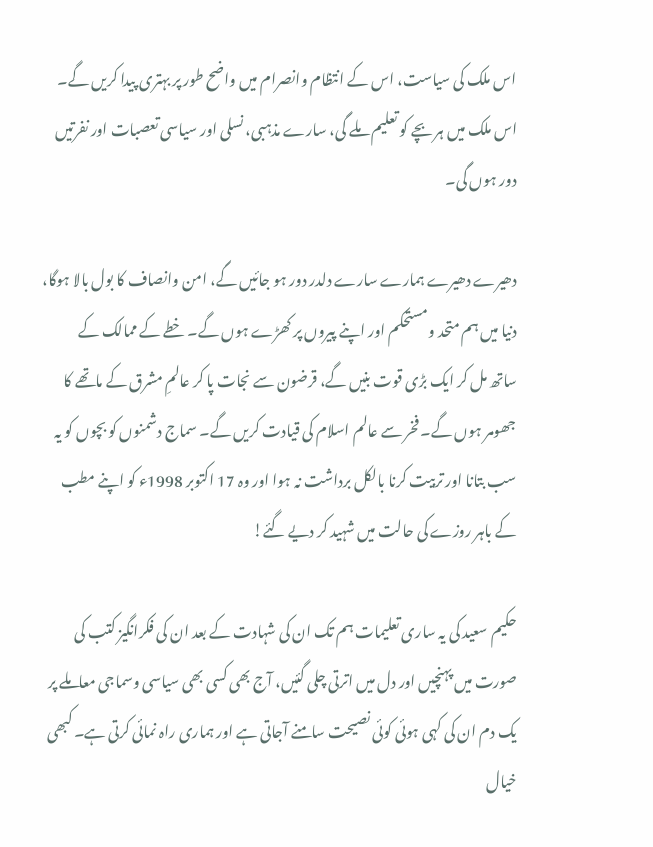اس ملک کی سیاست، اس کے انتظام وانصرام میں واضح طور پر بہتری پیدا کریں گے۔ اس ملک میں ہر بچے کو تعلیم ملے گی، سارے مذہبی، نسلی اور سیاسی تعصبات اور نفرتیں دور ہوں گی۔

دھیرے دھیرے ہمارے سارے دلدر دور ہو جائیں گے، امن وانصاف کا بول بالا ہوگا، دنیا میں ہم متحد ومستحکم اور اپنے پیروں پر کھڑے ہوں گے۔ خطے کے ممالک کے ساتھ مل کر ایک بڑی قوت بنیں گے، قرضون سے نجات پا کر عالمِ مشرق کے ماتھے کا جھومر ہوں گے۔ فخر سے عالم اسلام کی قیادت کریں گے۔ سماج دشمنوں کو بچوں کو یہ سب بتانا اور تربیت کرنا بالکل برداشت نہ ہوا اور وہ 17 اکتوبر 1998ء کو اپنے مطب کے باہر روزے کی حالت میں شہید کر دیے گئے!

حکیم سعید کی یہ ساری تعلیمات ہم تک ان کی شہادت کے بعد ان کی فکرانگیز کتب کی صورت میں پہنچیں اور دل میں اترتی چلی گئیں، آج بھی کسی بھی سیاسی وسماجی معاملے پر یک دم ان کی کہی ہوئی کوئی نصیحت سامنے آجاتی ہے اور ہماری راہ نمائی کرتی ہے۔ کبھی خیال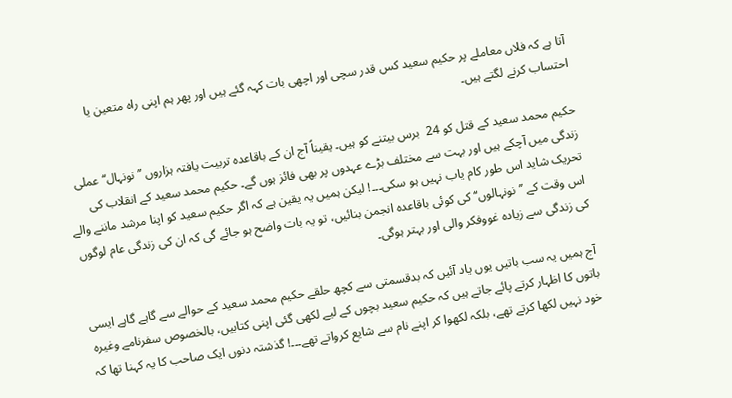آتا ہے کہ فلاں معاملے پر حکیم سعید کس قدر سچی اور اچھی بات کہہ گئے ہیں اور پھر ہم اپنی راہ متعین یا احتساب کرنے لگتے ہیں۔

حکیم محمد سعید کے قتل کو 24  برس بیتنے کو ہیں۔ یقیناً آج ان کے باقاعدہ تربیت یافتہ ہزاروں ’’نونہال‘‘ عملی زندگی میں آچکے ہیں اور بہت سے مختلف بڑے عہدوں پر بھی فائز ہوں گے۔ حکیم محمد سعید کے انقلاب کی تحریک شاید اس طور کام یاب نہیں ہو سکی۔۔۔! لیکن ہمیں یہ یقین ہے کہ اگر حکیم سعید کو اپنا مرشد ماننے والے اس وقت کے ’’نونہالوں‘‘ کی کوئی باقاعدہ انجمن بنائیں، تو یہ بات واضح ہو جائے گی کہ ان کی زندگی عام لوگوں کی زندگی سے زیادہ غووفکر والی اور بہتر ہوگی۔

آج ہمیں یہ سب باتیں یوں یاد آئیں کہ بدقسمتی سے کچھ حلقے حکیم محمد سعید کے حوالے سے گاہے گاہے ایسی باتوں کا اظہار کرتے پائے جاتے ہیں کہ حکیم سعید بچوں کے لیے لکھی گئی اپنی کتابیں، بالخصوص سفرنامے وغیرہ خود نہیں لکھا کرتے تھے، بلکہ لکھوا کر اپنے نام سے شایع کرواتے تھے۔۔۔! گذشتہ دنوں ایک صاحب کا یہ کہنا تھا کہ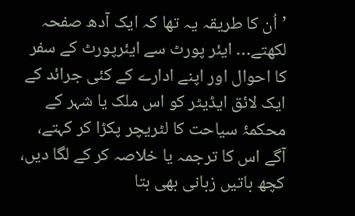’اُن کا طریقہ یہ تھا کہ ایک آدھ صفحہ لکھتے… ایئر پورٹ سے ایئرپورٹ کے سفر کا احوال اور اپنے ادارے کے کئی جرائد کے ایک لائق ایڈیٹر کو اس ملک یا شہر کے محکمۂ سیاحت کا لٹریچر پکڑا کر کہتے، آگے اس کا ترجمہ یا خلاصہ کر کے لگا دیں، کچھ باتیں زبانی بھی بتا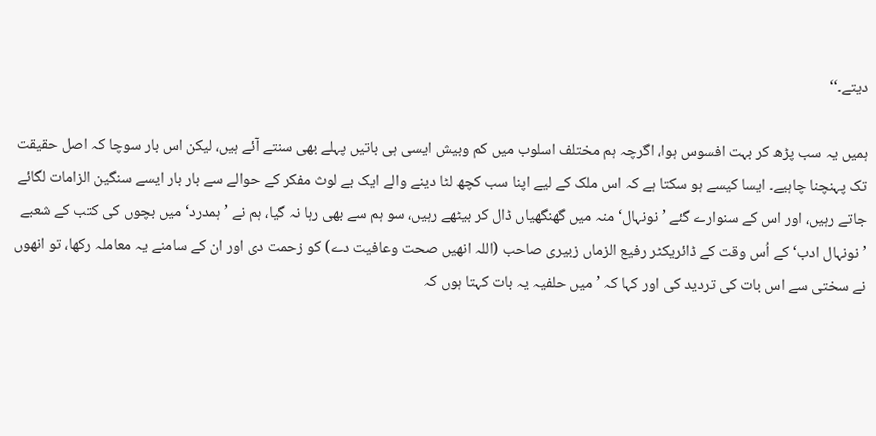دیتے۔‘‘

ہمیں یہ سب پڑھ کر بہت افسوس ہوا، اگرچہ ہم مختلف اسلوب میں کم وبیش ایسی ہی باتیں پہلے بھی سنتے آئے ہیں، لیکن اس بار سوچا کہ اصل حقیقت تک پہنچنا چاہیے۔ ایسا کیسے ہو سکتا ہے کہ اس ملک کے لیے اپنا سب کچھ لٹا دینے والے ایک بے لوث مفکر کے حوالے سے بار بار ایسے سنگین الزامات لگائے جاتے رہیں، اور اس کے سنوارے گئے ’نونہال‘ منہ میں گھنگھیاں ڈال کر بیٹھے رہیں، سو ہم سے بھی رہا نہ گیا، ہم نے ’ہمدرد‘ میں بچوں کی کتب کے شعبے ’نونہال ادب‘ کے اُس وقت کے ڈائریکٹر رفیع الزماں زبیری صاحب (اللہ انھیں صحت وعافیت دے) کو زحمت دی اور ان کے سامنے یہ معاملہ رکھا، تو انھوں نے سختی سے اس بات کی تردید کی اور کہا کہ ’میں حلفیہ یہ بات کہتا ہوں کہ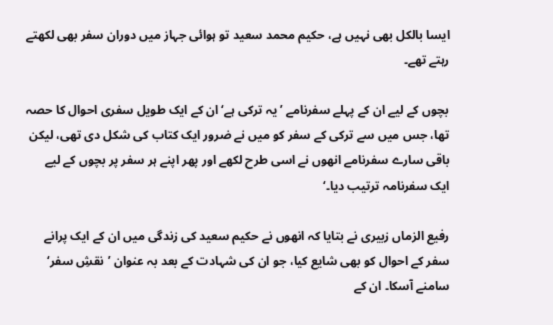ایسا بالکل بھی نہیں ہے، حکیم محمد سعید تو ہوائی جہاز میں دوران سفر بھی لکھتے رہتے تھے۔

بچوں کے لیے ان کے پہلے سفرنامے ’یہ ترکی ہے‘ ان کے ایک طویل سفری احوال کا حصہ تھا، جس میں سے ترکی کے سفر کو میں نے ضرور ایک کتاب کی شکل دی تھی، لیکن باقی سارے سفرنامے انھوں نے اسی طرح لکھے اور پھر اپنے ہر سفر پر بچوں کے لیے ایک سفرنامہ ترتیب دیا۔‘

رفیع الزماں زبیری نے بتایا کہ انھوں نے حکیم سعید کی زندگی میں ان کے ایک پرانے سفر کے احوال کو بھی شایع کیا، جو ان کی شہادت کے بعد بہ عنوان ’نقشِ سفر‘ سامنے آسکا۔ ان کے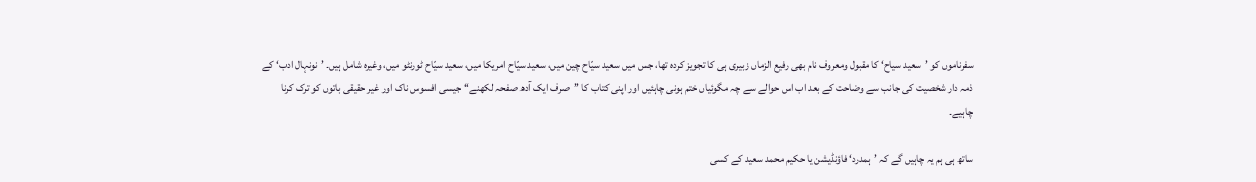سفرناموں کو ’سعید سیاح‘ کا مقبول ومعروف نام بھی رفیع الزماں زبیری ہی کا تجویز کردہ تھا، جس میں سعید سیّاح چین میں، سعید سیّاح امریکا میں، سعید سیّاح ٹورنٹو میں، وغیرہ شامل ہیں۔ ’نونہال ادب‘ کے ذمہ دار شخصیت کی جانب سے وضاحت کے بعد اب اس حوالے سے چہ مگوئیاں ختم ہونی چاہئیں اور اپنی کتاب کا ’’صرف ایک آدھ صفحہ لکھنے‘‘ جیسی افسوس ناک اور غیر حقیقی باتوں کو ترک کرنا چاہیے۔

ساتھ ہی ہم یہ چاہیں گے کہ ’ہمدرد‘ فاؤنڈیشن یا حکیم محمد سعید کے کسی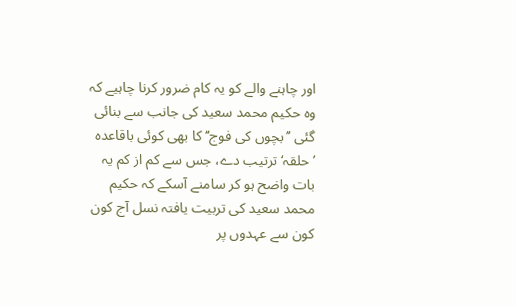اور چاہنے والے کو یہ کام ضرور کرنا چاہیے کہ وہ حکیم محمد سعید کی جانب سے بنائی گئی ’’بچوں کی فوج‘‘ کا بھی کوئی باقاعدہ ’حلقہ‘ ترتیب دے، جس سے کم از کم یہ بات واضح ہو کر سامنے آسکے کہ حکیم محمد سعید کی تربیت یافتہ نسل آج کون کون سے عہدوں پر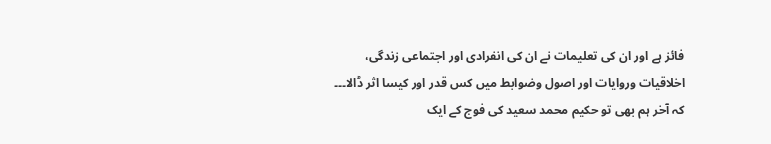فائز ہے اور ان کی تعلیمات نے ان کی انفرادی اور اجتماعی زندگی، اخلاقیات وروایات اور اصول وضوابط میں کس قدر اور کیسا اثر ڈالا۔۔۔ کہ آخر ہم بھی تو حکیم محمد سعید کی فوج کے ایک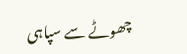چھوٹے سے سپاہی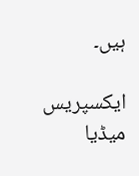ہیں۔

ایکسپریس میڈیا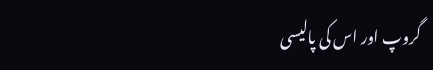گروپ اور اس کی پالیسی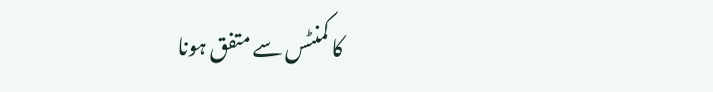کا کمنٹس سے متفق ہونا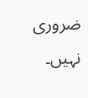ضروری نہیں۔